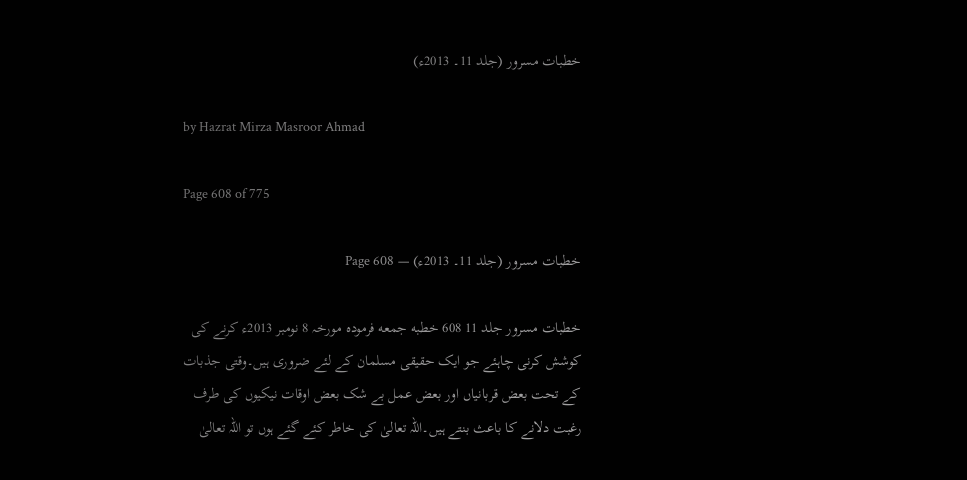خطبات مسرور (جلد 11۔ 2013ء)

by Hazrat Mirza Masroor Ahmad

Page 608 of 775

خطبات مسرور (جلد 11۔ 2013ء) — Page 608

خطبات مسرور جلد 11 608 خطبه جمعه فرمودہ مورخہ 8 نومبر 2013ء کرنے کی کوشش کرنی چاہئے جو ایک حقیقی مسلمان کے لئے ضروری ہیں۔وقتی جذبات کے تحت بعض قربانیاں اور بعض عمل بے شک بعض اوقات نیکیوں کی طرف رغبت دلانے کا باعث بنتے ہیں۔اللہ تعالیٰ کی خاطر کئے گئے ہوں تو اللہ تعالیٰ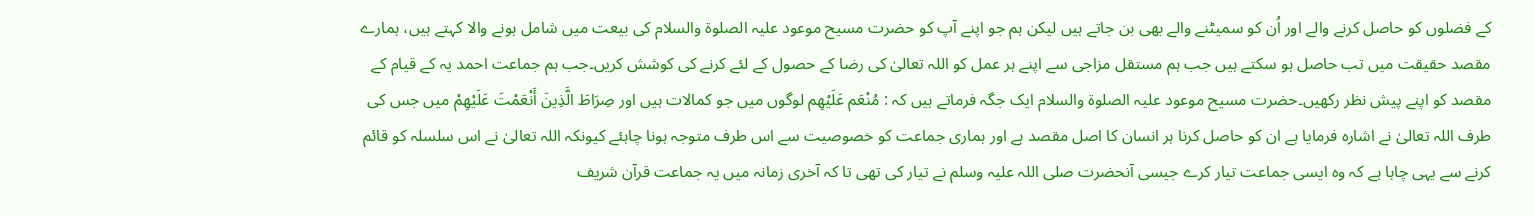کے فضلوں کو حاصل کرنے والے اور اُن کو سمیٹنے والے بھی بن جاتے ہیں لیکن ہم جو اپنے آپ کو حضرت مسیح موعود علیہ الصلوۃ والسلام کی بیعت میں شامل ہونے والا کہتے ہیں، ہمارے مقصد حقیقت میں تب حاصل ہو سکتے ہیں جب ہم مستقل مزاجی سے اپنے ہر عمل کو اللہ تعالیٰ کی رضا کے حصول کے لئے کرنے کی کوشش کریں۔جب ہم جماعت احمد یہ کے قیام کے مقصد کو اپنے پیش نظر رکھیں۔حضرت مسیح موعود علیہ الصلوۃ والسلام ایک جگہ فرماتے ہیں کہ : مُنْعَم عَلَيْهِم لوگوں میں جو کمالات ہیں اور صِرَاطَ الَّذِينَ أَنْعَمْتَ عَلَيْهِمْ میں جس کی طرف اللہ تعالیٰ نے اشارہ فرمایا ہے ان کو حاصل کرنا ہر انسان کا اصل مقصد ہے اور ہماری جماعت کو خصوصیت سے اس طرف متوجہ ہونا چاہئے کیونکہ اللہ تعالیٰ نے اس سلسلہ کو قائم کرنے سے یہی چاہا ہے کہ وہ ایسی جماعت تیار کرے جیسی آنحضرت صلی اللہ علیہ وسلم نے تیار کی تھی تا کہ آخری زمانہ میں یہ جماعت قرآن شریف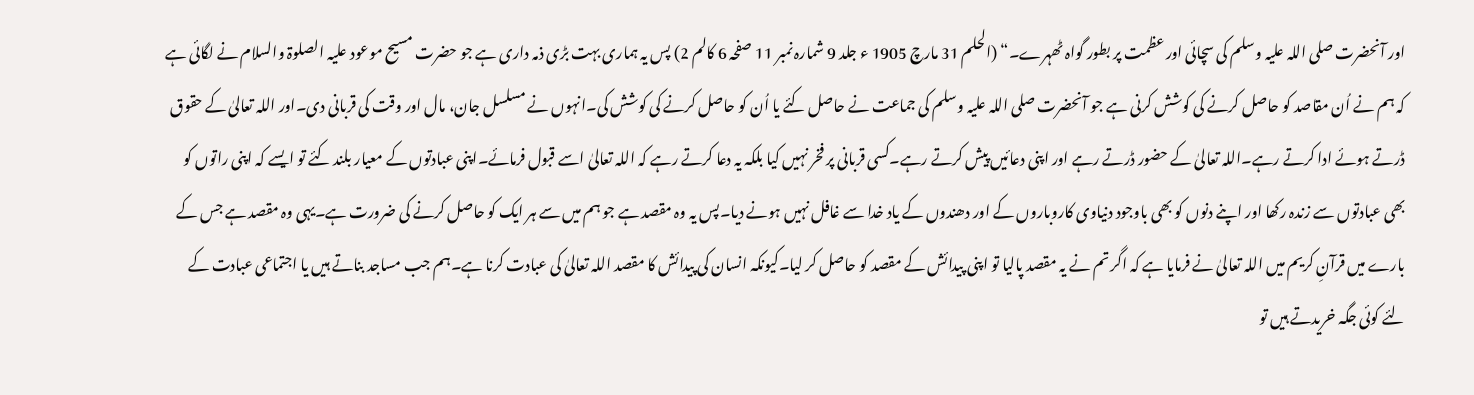اور آنحضرت صلی اللہ علیہ وسلم کی سچائی اور عظمت پر بطور گواہ ٹھہرے۔“ (الحلم 31 مارچ 1905 ء جلد 9 شمارہ نمبر 11 صفحہ 6 کالم 2) پس یہ ہماری بہت بڑی ذمہ داری ہے جو حضرت مسیح موعود علیہ الصلوۃ والسلام نے لگائی ہے کہ ہم نے اُن مقاصد کو حاصل کرنے کی کوشش کرنی ہے جو آنحضرت صلی اللہ علیہ وسلم کی جماعت نے حاصل کئے یا اُن کو حاصل کرنے کی کوشش کی۔انہوں نے مسلسل جان، مال اور وقت کی قربانی دی۔اور اللہ تعالیٰ کے حقوق ڈرتے ہوئے ادا کرتے رہے۔اللہ تعالیٰ کے حضور ڈرتے رہے اور اپنی دعائیں پیش کرتے رہے۔کسی قربانی پر فخر نہیں کیا بلکہ یہ دعا کرتے رہے کہ اللہ تعالیٰ اسے قبول فرمائے۔اپنی عبادتوں کے معیار بلند کئے تو ایسے کہ اپنی راتوں کو بھی عبادتوں سے زندہ رکھا اور اپنے دنوں کو بھی باوجود دنیاوی کاروباروں کے اور دھندوں کے یاد خدا سے غافل نہیں ہونے دیا۔پس یہ وہ مقصد ہے جو ہم میں سے ہر ایک کو حاصل کرنے کی ضرورت ہے۔یہی وہ مقصد ہے جس کے بارے میں قرآنِ کریم میں اللہ تعالیٰ نے فرمایا ہے کہ اگر تم نے یہ مقصد پالیا تو اپنی پیدائش کے مقصد کو حاصل کر لیا۔کیونکہ انسان کی پیدائش کا مقصد اللہ تعالیٰ کی عبادت کرنا ہے۔ہم جب مساجد بناتے ہیں یا اجتماعی عبادت کے لئے کوئی جگہ خریدتے ہیں تو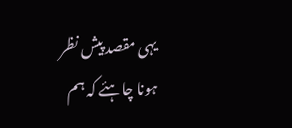یہی مقصد پیش نظر ہونا چاہئے کہ ہم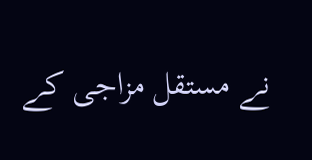نے مستقل مزاجی کے